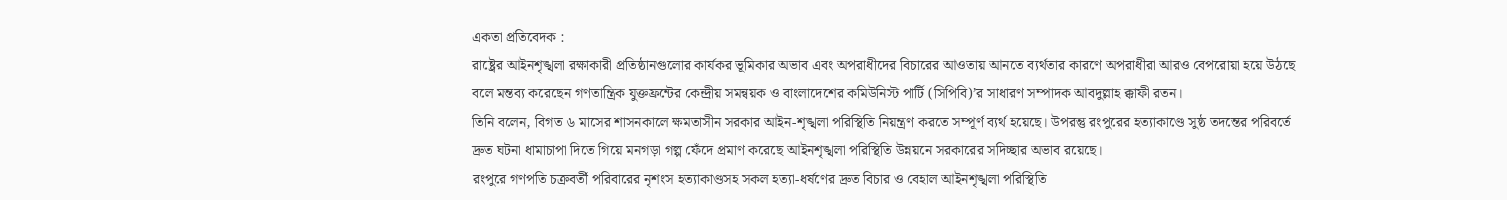একতা প্রতিবেদক :
রাষ্ট্রের আইনশৃঙ্খলা রক্ষাকারী প্রতিষ্ঠানগুলোর কার্যকর ভূমিকার অভাব এবং অপরাধীদের বিচারের আওতায় আনতে ব্যর্থতার কারণে অপরাধীরা আরও বেপরোয়া হয়ে উঠছে বলে মন্তব্য করেছেন গণতান্ত্রিক যুক্তফ্রন্টের কেন্দ্রীয় সমন্বয়ক ও বাংলাদেশের কমিউনিস্ট পার্টি (সিপিবি)’র সাধারণ সম্পাদক আবদুল্লাহ ক্কাফী রতন।
তিনি বলেন, বিগত ৬ মাসের শাসনকালে ক্ষমতাসীন সরকার আইন-শৃঙ্খলা পরিস্থিতি নিয়ন্ত্রণ করতে সম্পূর্ণ ব্যর্থ হয়েছে। উপরন্তু রংপুরের হত্যাকাণ্ডে সুষ্ঠ তদন্তের পরিবর্তে দ্রুত ঘটনা ধামাচাপা দিতে গিয়ে মনগড়া গল্প ফেঁদে প্রমাণ করেছে আইনশৃঙ্খলা পরিস্থিতি উন্নয়নে সরকারের সদিচ্ছার অভাব রয়েছে।
রংপুরে গণপতি চক্রবর্তী পরিবারের নৃশংস হত্যাকাণ্ডসহ সকল হত্যা-ধর্ষণের দ্রুত বিচার ও বেহাল আইনশৃঙ্খলা পরিস্থিতি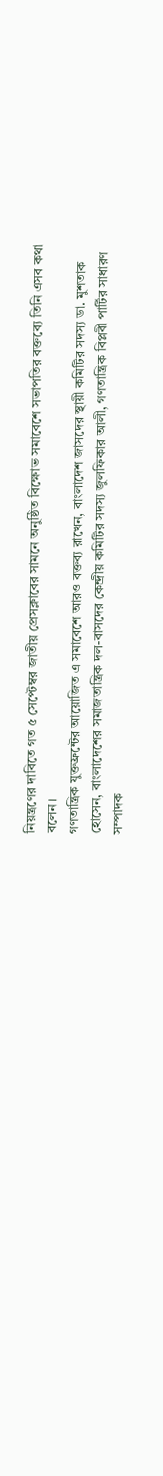নিয়ন্ত্রণের দাবিতে গত ৫ সেপ্টেম্বর জাতীয় প্রেসক্লাবের সামনে অনুষ্ঠিত বিক্ষোভ সমাবেশে সভাপতির বক্তব্যে তিনি এসব কথা বলেন।
গণতান্ত্রিক যুক্তফ্রন্টের আয়োজিত এ সমাবেশে আরও বক্তব্য রাখেন, বাংলাদেশ জাসদের স্থায়ী কমিটির সদস্য ডা. মুশতাক হোসেন, বাংলাদেশের সমাজতান্ত্রিক দল-বাসদের কেন্দ্রীয় কমিটির সদস্য জুলফিকার আলী, গণতান্ত্রিক বিপ্লবী পার্টির সাধারণ সম্পাদক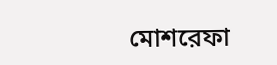মোশরেফা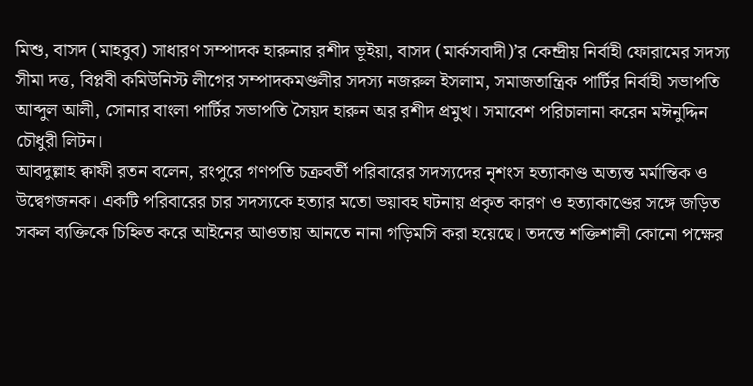মিশু, বাসদ (মাহবুব) সাধারণ সম্পাদক হারুনার রশীদ ভূইয়া, বাসদ (মার্কসবাদী)’র কেন্দ্রীয় নির্বাহী ফোরামের সদস্য সীমা দত্ত, বিপ্লবী কমিউনিস্ট লীগের সম্পাদকমণ্ডলীর সদস্য নজরুল ইসলাম, সমাজতান্ত্রিক পার্টির নির্বাহী সভাপতি আব্দুল আলী, সোনার বাংলা পার্টির সভাপতি সৈয়দ হারুন অর রশীদ প্রমুখ। সমাবেশ পরিচালানা করেন মঈনুদ্দিন চৌধুরী লিটন।
আবদুল্লাহ ক্বাফী রতন বলেন, রংপুরে গণপতি চক্রবর্তী পরিবারের সদস্যদের নৃশংস হত্যাকাণ্ড অত্যন্ত মর্মান্তিক ও উদ্বেগজনক। একটি পরিবারের চার সদস্যকে হত্যার মতো ভয়াবহ ঘটনায় প্রকৃত কারণ ও হত্যাকাণ্ডের সঙ্গে জড়িত সকল ব্যক্তিকে চিহ্নিত করে আইনের আওতায় আনতে নানা গড়িমসি করা হয়েছে। তদন্তে শক্তিশালী কোনো পক্ষের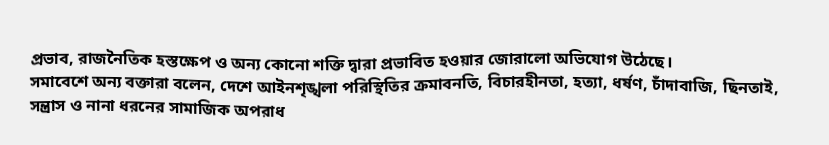প্রভাব, রাজনৈতিক হস্তক্ষেপ ও অন্য কোনো শক্তি দ্বারা প্রভাবিত হওয়ার জোরালো অভিযোগ উঠেছে।
সমাবেশে অন্য বক্তারা বলেন, দেশে আইনশৃঙ্খলা পরিস্থিতির ক্রমাবনতি, বিচারহীনতা, হত্যা, ধর্ষণ, চাঁদাবাজি, ছিনতাই, সন্ত্রাস ও নানা ধরনের সামাজিক অপরাধ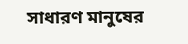সাধারণ মানুষের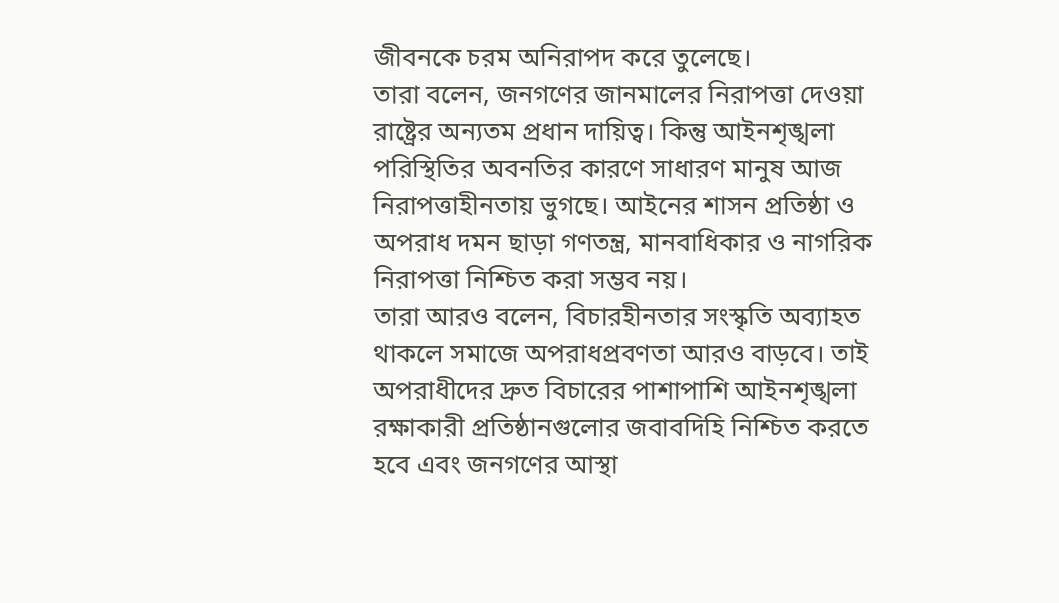জীবনকে চরম অনিরাপদ করে তুলেছে।
তারা বলেন, জনগণের জানমালের নিরাপত্তা দেওয়া রাষ্ট্রের অন্যতম প্রধান দায়িত্ব। কিন্তু আইনশৃঙ্খলা পরিস্থিতির অবনতির কারণে সাধারণ মানুষ আজ নিরাপত্তাহীনতায় ভুগছে। আইনের শাসন প্রতিষ্ঠা ও অপরাধ দমন ছাড়া গণতন্ত্র, মানবাধিকার ও নাগরিক নিরাপত্তা নিশ্চিত করা সম্ভব নয়।
তারা আরও বলেন, বিচারহীনতার সংস্কৃতি অব্যাহত থাকলে সমাজে অপরাধপ্রবণতা আরও বাড়বে। তাই অপরাধীদের দ্রুত বিচারের পাশাপাশি আইনশৃঙ্খলা রক্ষাকারী প্রতিষ্ঠানগুলোর জবাবদিহি নিশ্চিত করতে হবে এবং জনগণের আস্থা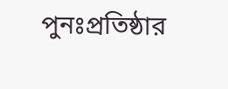পুনঃপ্রতিষ্ঠার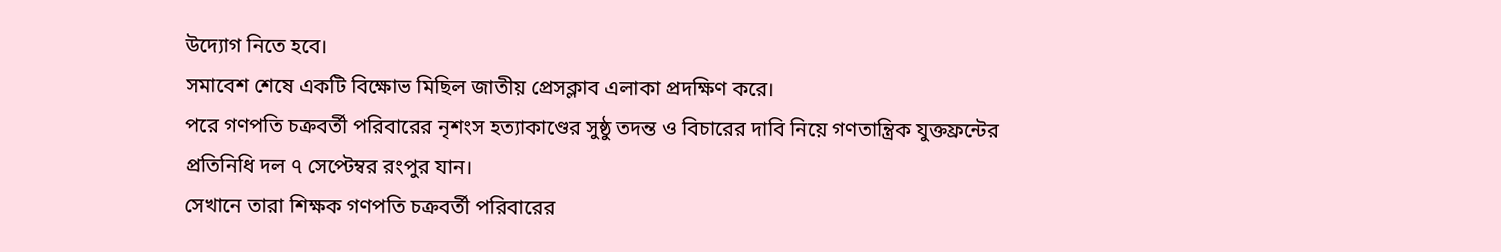উদ্যোগ নিতে হবে।
সমাবেশ শেষে একটি বিক্ষোভ মিছিল জাতীয় প্রেসক্লাব এলাকা প্রদক্ষিণ করে।
পরে গণপতি চক্রবর্তী পরিবারের নৃশংস হত্যাকাণ্ডের সুষ্ঠু তদন্ত ও বিচারের দাবি নিয়ে গণতান্ত্রিক যুক্তফ্রন্টের প্রতিনিধি দল ৭ সেপ্টেম্বর রংপুর যান।
সেখানে তারা শিক্ষক গণপতি চক্রবর্তী পরিবারের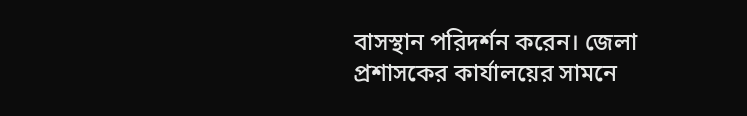বাসস্থান পরিদর্শন করেন। জেলা প্রশাসকের কার্যালয়ের সামনে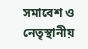সমাবেশ ও নেতৃস্থানীয়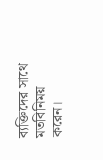ব্যক্তিদের সাথে মতবিনিময় করেন।